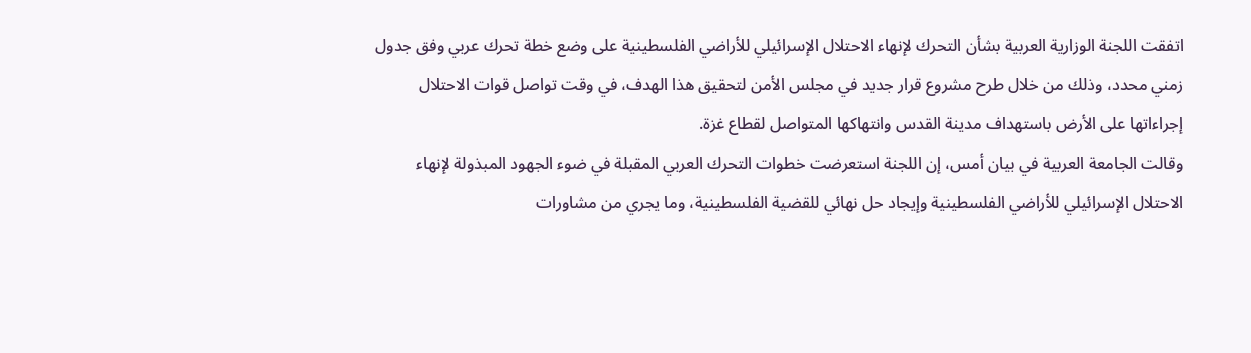اتفقت اللجنة الوزارية العربية بشأن التحرك لإنهاء الاحتلال الإسرائيلي للأراضي الفلسطينية على وضع خطة تحرك عربي وفق جدول زمني محدد، وذلك من خلال طرح مشروع قرار جديد في مجلس الأمن لتحقيق هذا الهدف، في وقت تواصل قوات الاحتلال إجراءاتها على الأرض باستهداف مدينة القدس وانتهاكها المتواصل لقطاع غزة.
وقالت الجامعة العربية في بيان أمس، إن اللجنة استعرضت خطوات التحرك العربي المقبلة في ضوء الجهود المبذولة لإنهاء الاحتلال الإسرائيلي للأراضي الفلسطينية وإيجاد حل نهائي للقضية الفلسطينية، وما يجري من مشاورات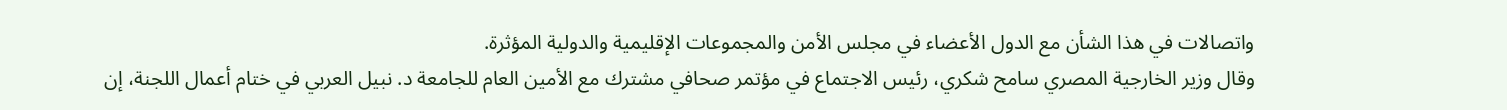واتصالات في هذا الشأن مع الدول الأعضاء في مجلس الأمن والمجموعات الإقليمية والدولية المؤثرة.
وقال وزير الخارجية المصري سامح شكري، رئيس الاجتماع في مؤتمر صحافي مشترك مع الأمين العام للجامعة د. نبيل العربي في ختام أعمال اللجنة، إن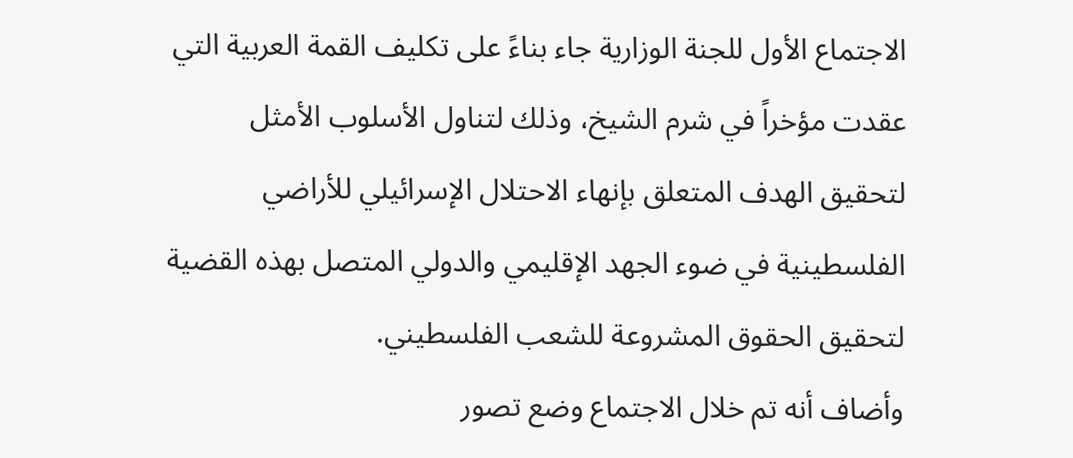الاجتماع الأول للجنة الوزارية جاء بناءً على تكليف القمة العربية التي عقدت مؤخراً في شرم الشيخ، وذلك لتناول الأسلوب الأمثل لتحقيق الهدف المتعلق بإنهاء الاحتلال الإسرائيلي للأراضي الفلسطينية في ضوء الجهد الإقليمي والدولي المتصل بهذه القضية لتحقيق الحقوق المشروعة للشعب الفلسطيني.
وأضاف أنه تم خلال الاجتماع وضع تصور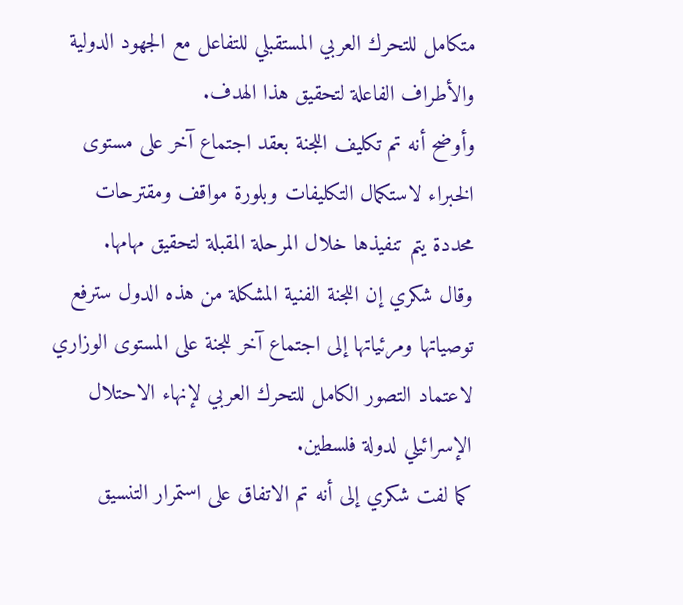متكامل للتحرك العربي المستقبلي للتفاعل مع الجهود الدولية والأطراف الفاعلة لتحقيق هذا الهدف.
وأوضح أنه تم تكليف اللجنة بعقد اجتماع آخر على مستوى الخبراء لاستكمال التكليفات وبلورة مواقف ومقترحات محددة يتم تنفيذها خلال المرحلة المقبلة لتحقيق مهامها.
وقال شكري إن اللجنة الفنية المشكلة من هذه الدول سترفع توصياتها ومرئياتها إلى اجتماع آخر للجنة على المستوى الوزاري لاعتماد التصور الكامل للتحرك العربي لإنهاء الاحتلال الإسرائيلي لدولة فلسطين.
كما لفت شكري إلى أنه تم الاتفاق على استمرار التنسيق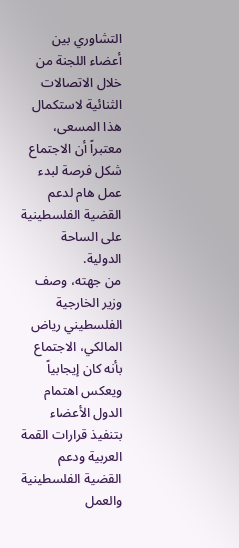التشاوري بين أعضاء اللجنة من خلال الاتصالات الثنائية لاستكمال هذا المسعى، معتبراً أن الاجتماع شكل فرصة لبدء عمل هام لدعم القضية الفلسطينية على الساحة الدولية.
من جهته، وصف وزير الخارجية الفلسطيني رياض المالكي، الاجتماع بأنه كان إيجابياً ويعكس اهتمام الدول الأعضاء بتنفيذ قرارات القمة العربية ودعم القضية الفلسطينية والعمل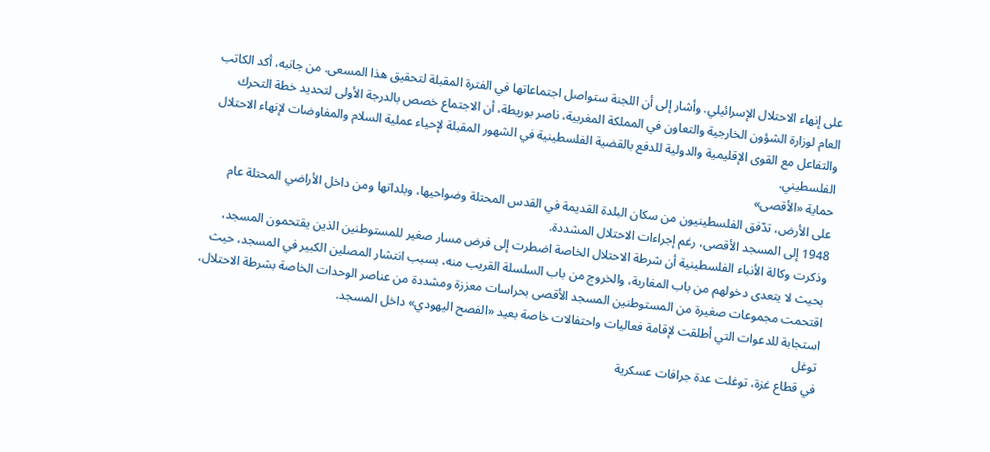على إنهاء الاحتلال الإسرائيلي. وأشار إلى أن اللجنة ستواصل اجتماعاتها في الفترة المقبلة لتحقيق هذا المسعى. من جانبه، أكد الكاتب العام لوزارة الشؤون الخارجية والتعاون في المملكة المغربية، ناصر بوريطة، أن الاجتماع خصص بالدرجة الأولى لتحديد خطة التحرك والتفاعل مع القوى الإقليمية والدولية للدفع بالقضية الفلسطينية في الشهور المقبلة لإحياء عملية السلام والمفاوضات لإنهاء الاحتلال الفلسطيني.
حماية «الأقصى»
على الأرض، تدّفق الفلسطينيون من سكان البلدة القديمة في القدس المحتلة وضواحيها، وبلداتها ومن داخل الأراضي المحتلة عام 1948 إلى المسجد الأقصى، رغم إجراءات الاحتلال المشددة.
وذكرت وكالة الأنباء الفلسطينية أن شرطة الاحتلال الخاصة اضطرت إلى فرض مسار صغير للمستوطنين الذين يقتحمون المسجد، بحيث لا يتعدى دخولهم من باب المغاربة، والخروج من باب السلسلة القريب منه، بسبب انتشار المصلين الكبير في المسجد، حيث اقتحمت مجموعات صغيرة من المستوطنين المسجد الأقصى بحراسات معززة ومشددة من عناصر الوحدات الخاصة بشرطة الاحتلال، استجابة للدعوات التي أطلقت لإقامة فعاليات واحتفالات خاصة بعيد «الفصح اليهودي» داخل المسجد.
توغل
في قطاع غزة، توغلت عدة جرافات عسكرية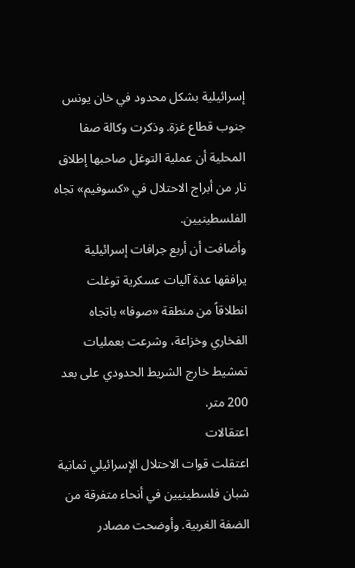إسرائيلية بشكل محدود في خان يونس جنوب قطاع غزة. وذكرت وكالة صفا المحلية أن عملية التوغل صاحبها إطلاق نار من أبراج الاحتلال في «كسوفيم» تجاه الفلسطينيين.
وأضافت أن أربع جرافات إسرائيلية يرافقها عدة آليات عسكرية توغلت انطلاقاً من منطقة «صوفا» باتجاه الفخاري وخزاعة، وشرعت بعمليات تمشيط خارج الشريط الحدودي على بعد 200 متر.
اعتقالات
اعتقلت قوات الاحتلال الإسرائيلي ثمانية شبان فلسطينيين في أنحاء متفرقة من الضفة الغربية. وأوضحت مصادر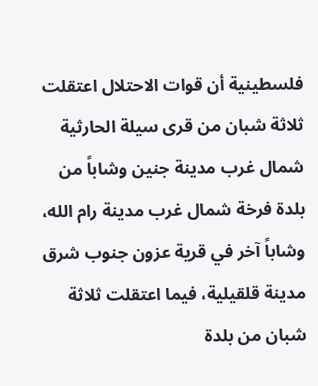فلسطينية أن قوات الاحتلال اعتقلت ثلاثة شبان من قرى سيلة الحارثية شمال غرب مدينة جنين وشاباً من بلدة فرخة شمال غرب مدينة رام الله، وشاباً آخر في قرية عزون جنوب شرق مدينة قلقيلية، فيما اعتقلت ثلاثة شبان من بلدة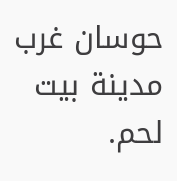حوسان غرب مدينة بيت لحم.